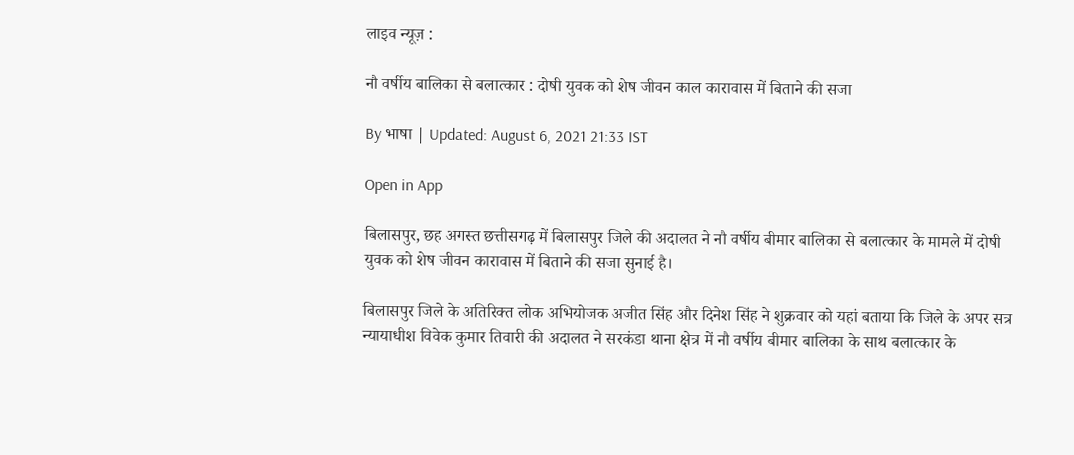लाइव न्यूज़ :

नौ वर्षीय बालिका से बलात्कार : दोषी युवक को शेष जीवन काल कारावास में बिताने की सजा

By भाषा | Updated: August 6, 2021 21:33 IST

Open in App

बिलासपुर, छह अगस्त छत्तीसगढ़ में बिलासपुर जिले की अदालत ने नौ वर्षीय बीमार बालिका से बलात्कार के मामले में दोषी युवक को शेष जीवन कारावास में बिताने की सजा सुनाई है।

बिलासपुर जिले के अतिरिक्त लोक अभियोजक अजीत सिंह और दिनेश सिंह ने शुक्रवार को यहां बताया कि जिले के अपर सत्र न्यायाधीश विवेक कुमार तिवारी की अदालत ने सरकंडा थाना क्षेत्र में नौ वर्षीय बीमार बालिका के साथ बलात्कार के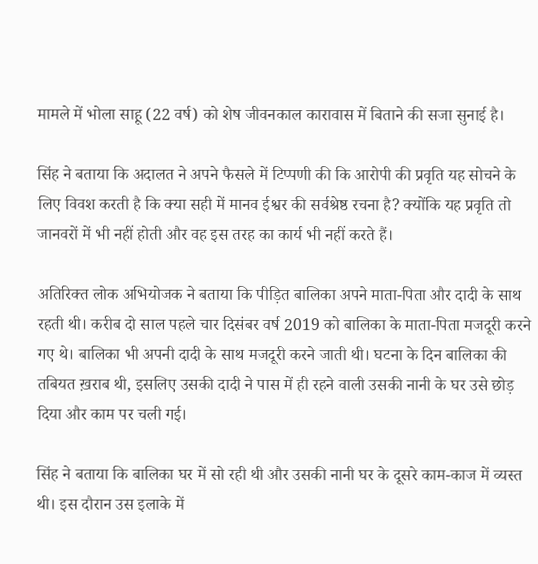मामले में भोला साहू (22 वर्ष) को शेष जीवनकाल कारावास में बिताने की सजा सुनाई है।

सिंह ने बताया कि अदालत ने अपने फैसले में टिप्पणी की कि आरोपी की प्रवृति यह सोचने के लिए विवश करती है कि क्या सही में मानव ईश्वर की सर्वश्रेष्ठ रचना है? क्योंकि यह प्रवृति तो जानवरों में भी नहीं होती और वह इस तरह का कार्य भी नहीं करते हैं।

अतिरिक्त लोक अभियोजक ने बताया कि पीड़ित बालिका अपने माता-पिता और दादी के साथ रहती थी। करीब दो साल पहले चार दिसंबर वर्ष 2019 को बालिका के माता-पिता मजदूरी करने गए थे। बालिका भी अपनी दादी के साथ मजदूरी करने जाती थी। घटना के दिन बालिका की तबियत ख़राब थी, इसलिए उसकी दादी ने पास में ही रहने वाली उसकी नानी के घर उसे छोड़ दिया और काम पर चली गई।

सिंह ने बताया कि बालिका घर में सो रही थी और उसकी नानी घर के दूसरे काम-काज में व्यस्त थी। इस दौरान उस इलाके में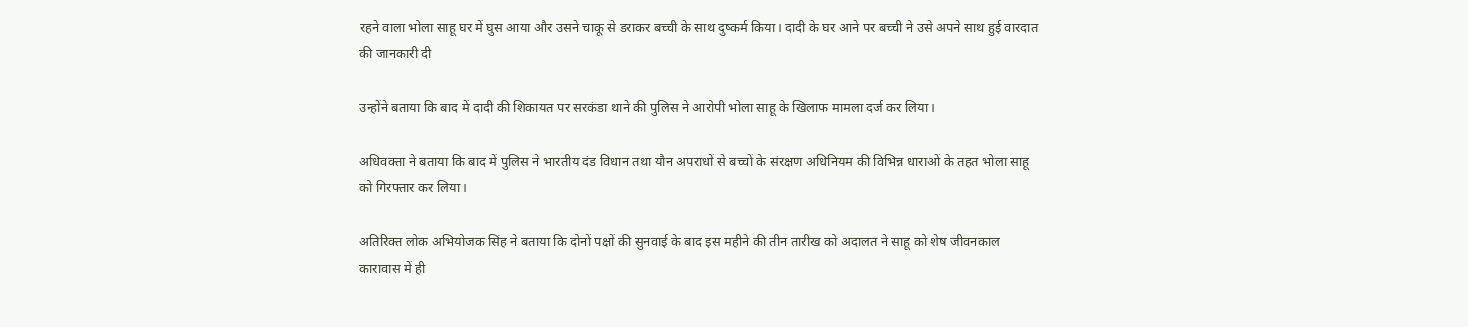रहने वाला भोला साहू घर में घुस आया और उसने चाकू से डराकर बच्ची के साथ दुष्कर्म किया। दादी के घर आने पर बच्ची ने उसे अपने साथ हुई वारदात की जानकारी दी

उन्होंने बताया कि बाद में दादी की शिकायत पर सरकंडा थाने की पुलिस ने आरोपी भोला साहू के खिलाफ मामला दर्ज कर लिया।

अधिवक्ता ने बताया कि बाद में पुलिस ने भारतीय दंड विधान तथा यौन अपराधों से बच्चों के संरक्षण अधिनियम की विभिन्न धाराओं के तहत भोला साहू को गिरफ्तार कर लिया।

अतिरिक्त लोक अभियोजक सिंह ने बताया कि दोनों पक्षों की सुनवाई के बाद इस महीने की तीन तारीख को अदालत ने साहू को शेष जीवनकाल कारावास में ही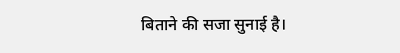बिताने की सजा सुनाई है।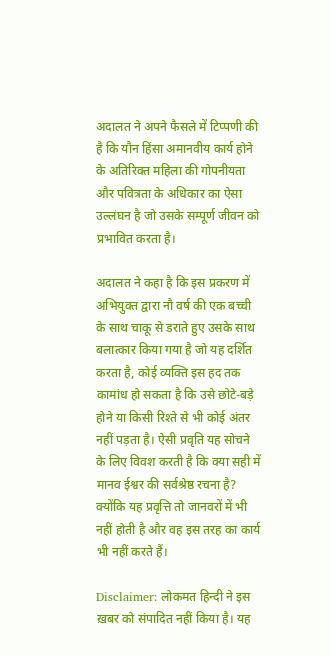अदालत ने अपने फैसले में टिप्पणी की है कि यौन हिंसा अमानवीय कार्य होने के अतिरिक्त महिला की गोपनीयता और पवित्रता के अधिकार का ऐसा उल्लंघन है जो उसके सम्पूर्ण जीवन को प्रभावित करता है।

अदालत ने कहा है कि इस प्रकरण में अभियुक्त द्वारा नौ वर्ष की एक बच्ची के साथ चाकू से डराते हुए उसके साथ बलात्कार किया गया है जो यह दर्शित करता है, कोई व्यक्ति इस हद तक कामांध हो सकता है कि उसे छोटे-बड़े होने या किसी रिश्ते से भी कोई अंतर नहीं पड़ता है। ऐसी प्रवृति यह सोचने के लिए विवश करती है कि क्या सही में मानव ईश्वर की सर्वश्रेष्ठ रचना है? क्योंकि यह प्रवृत्ति तो जानवरों में भी नहीं होती है और वह इस तरह का कार्य भी नहीं करते हैं।

Disclaimer: लोकमत हिन्दी ने इस ख़बर को संपादित नहीं किया है। यह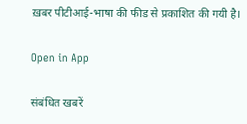ख़बर पीटीआई-भाषा की फीड से प्रकाशित की गयी है।

Open in App

संबंधित खबरें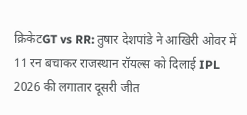क्रिकेटGT vs RR: तुषार देशपांडे ने आखिरी ओवर में 11 रन बचाकर राजस्थान रॉयल्स को दिलाई IPL 2026 की लगातार दूसरी जीत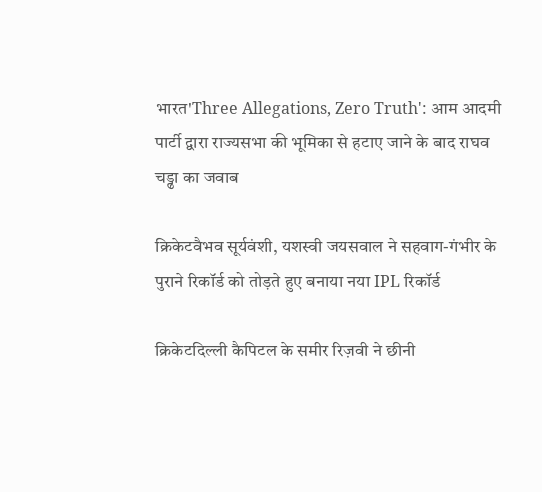भारत'Three Allegations, Zero Truth': आम आदमी पार्टी द्वारा राज्यसभा की भूमिका से हटाए जाने के बाद राघव चड्ढा का जवाब

क्रिकेटवैभव सूर्यवंशी, यशस्वी जयसवाल ने सहवाग-गंभीर के पुराने रिकॉर्ड को तोड़ते हुए बनाया नया IPL रिकॉर्ड

क्रिकेटदिल्ली कैपिटल के समीर रिज़वी ने छीनी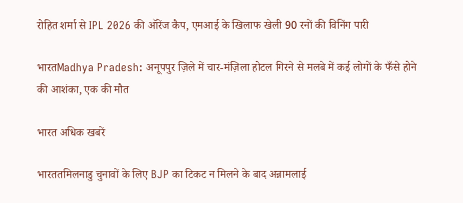रोहित शर्मा से IPL 2026 की ऑरेंज कैप, एमआई के खिलाफ खेली 90 रनों की विनिंग पारी

भारतMadhya Pradesh: अनूपपुर ज़िले में चार-मंज़िला होटल गिरने से मलबे में कई लोगों के फँसे होने की आशंका, एक की मौत

भारत अधिक खबरें

भारततमिलनाडु चुनावों के लिए BJP का टिकट न मिलने के बाद अन्नामलाई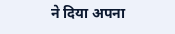ने दिया अपना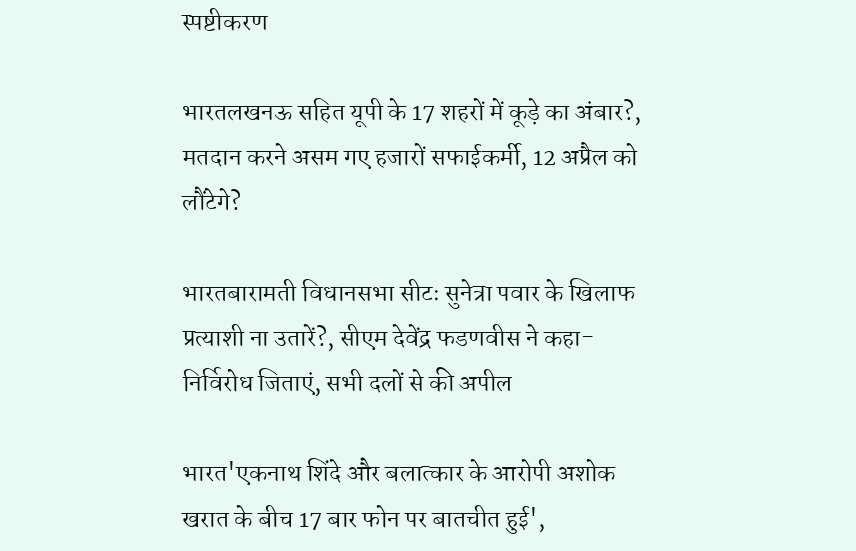स्पष्टीकरण

भारतलखनऊ सहित यूपी के 17 शहरों में कूड़े का अंबार?, मतदान करने असम गए हजारों सफाईकर्मी, 12 अप्रैल को लौंटेगे?

भारतबारामती विधानसभा सीटः सुनेत्रा पवार के खिलाफ प्रत्याशी ना उतारें?, सीएम देवेंद्र फडणवीस ने कहा- निर्विरोध जिताएं, सभी दलों से की अपील

भारत'एकनाथ शिंदे और बलात्कार के आरोपी अशोक खरात के बीच 17 बार फोन पर बातचीत हुई',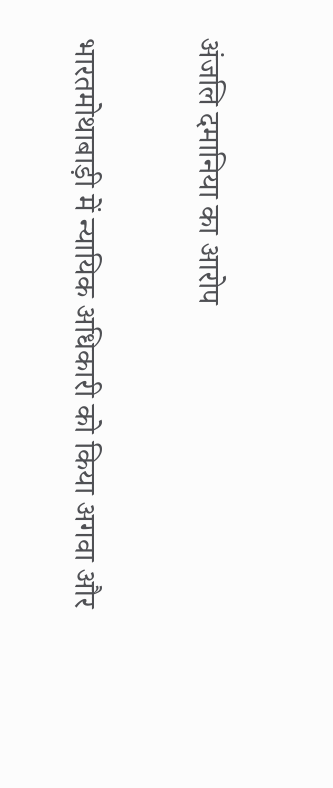अंजलि दमानिया का आरोप

भारतमोथाबाड़ी में न्यायिक अधिकारी को किया अगवा और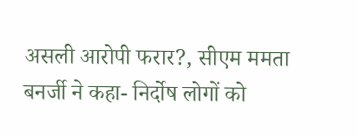असली आरोपी फरार?, सीएम ममता बनर्जी ने कहा- निर्दोष लोगों को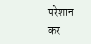परेशान कर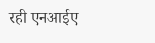रही एनआईए